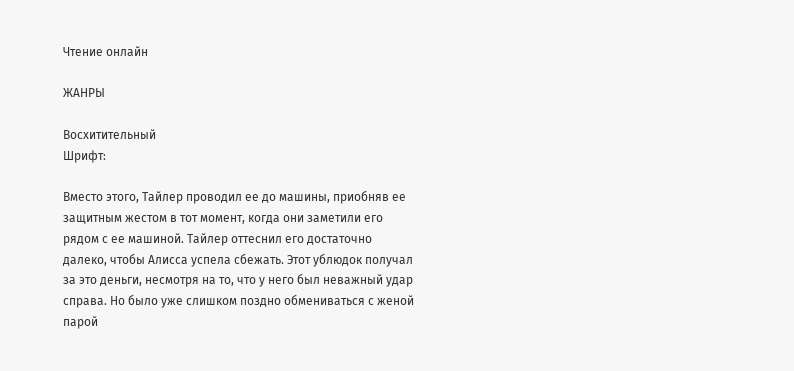Чтение онлайн

ЖАНРЫ

Восхитительный
Шрифт:

Вместо этого, Тайлер проводил ее до машины, приобняв ее защитным жестом в тот момент, когда они заметили его рядом с ее машиной. Тайлер оттеснил его достаточно далеко, чтобы Алисса успела сбежать. Этот ублюдок получал за это деньги, несмотря на то, что у него был неважный удар справа. Но было уже слишком поздно обмениваться с женой парой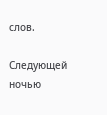слов.

Следующей ночью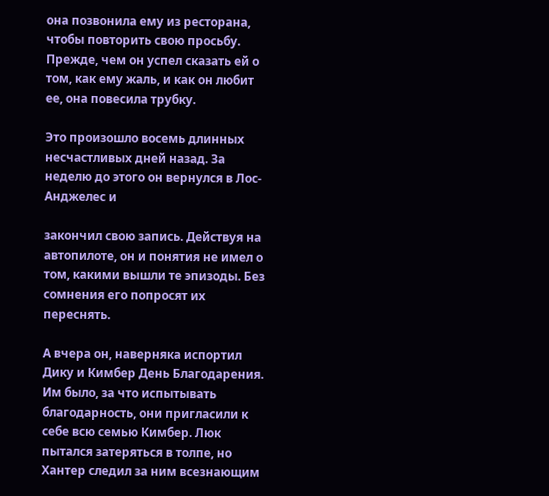она позвонила ему из ресторана, чтобы повторить свою просьбу. Прежде, чем он успел сказать ей о том, как ему жаль, и как он любит ее, она повесила трубку.

Это произошло восемь длинных несчастливых дней назад. За неделю до этого он вернулся в Лос-Анджелес и

закончил свою запись. Действуя на автопилоте, он и понятия не имел о том, какими вышли те эпизоды. Без сомнения его попросят их переснять.

А вчера он, наверняка испортил Дику и Кимбер День Благодарения. Им было, за что испытывать благодарность, они пригласили к себе всю семью Кимбер. Люк пытался затеряться в толпе, но Хантер следил за ним всезнающим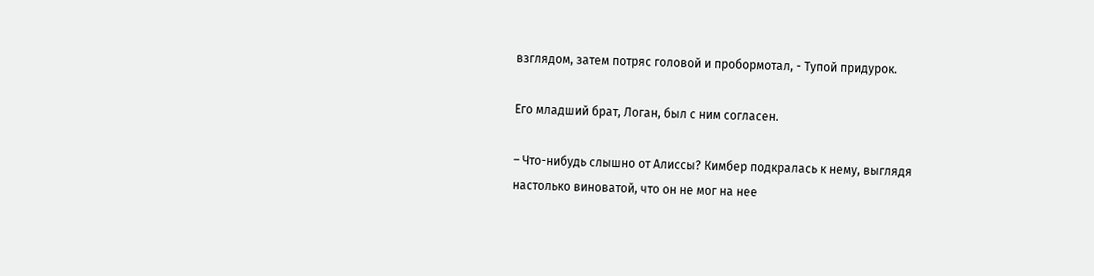взглядом, затем потряс головой и пробормотал, - Тупой придурок.

Его младший брат, Логан, был с ним согласен.

– Что-нибудь слышно от Алиссы? Кимбер подкралась к нему, выглядя настолько виноватой, что он не мог на нее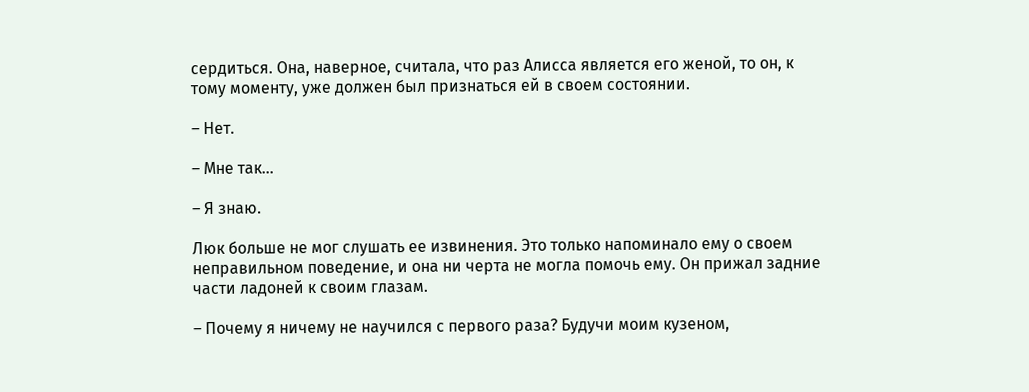сердиться. Она, наверное, считала, что раз Алисса является его женой, то он, к тому моменту, уже должен был признаться ей в своем состоянии.

– Нет.

– Мне так…

– Я знаю.

Люк больше не мог слушать ее извинения. Это только напоминало ему о своем неправильном поведение, и она ни черта не могла помочь ему. Он прижал задние части ладоней к своим глазам.

– Почему я ничему не научился с первого раза? Будучи моим кузеном,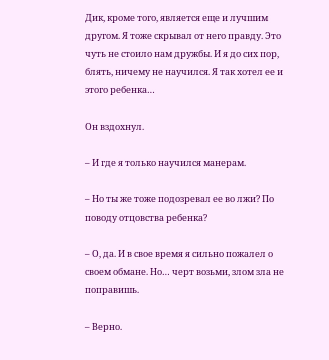Дик, кроме того, является еще и лучшим другом. Я тоже скрывал от него правду. Это чуть не стоило нам дружбы. И я до сих пор, блять, ничему не научился. Я так хотел ее и этого ребенка…

Он вздохнул.

– И где я только научился манерам.

– Но ты же тоже подозревал ее во лжи? По поводу отцовства ребенка?

– О, да. И в свое время я сильно пожалел о своем обмане. Но… черт возьми, злом зла не поправишь.

– Верно.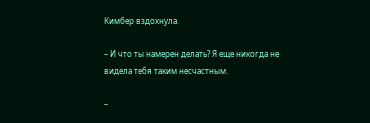Кимбер вздохнула.

– И что ты намерен делать? Я еще никогда не видела тебя таким несчастным.

–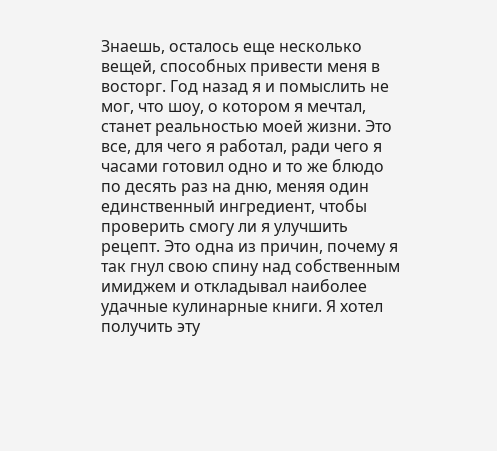Знаешь, осталось еще несколько вещей, способных привести меня в восторг. Год назад я и помыслить не мог, что шоу, о котором я мечтал, станет реальностью моей жизни. Это все, для чего я работал, ради чего я часами готовил одно и то же блюдо по десять раз на дню, меняя один единственный ингредиент, чтобы проверить смогу ли я улучшить рецепт. Это одна из причин, почему я так гнул свою спину над собственным имиджем и откладывал наиболее удачные кулинарные книги. Я хотел получить эту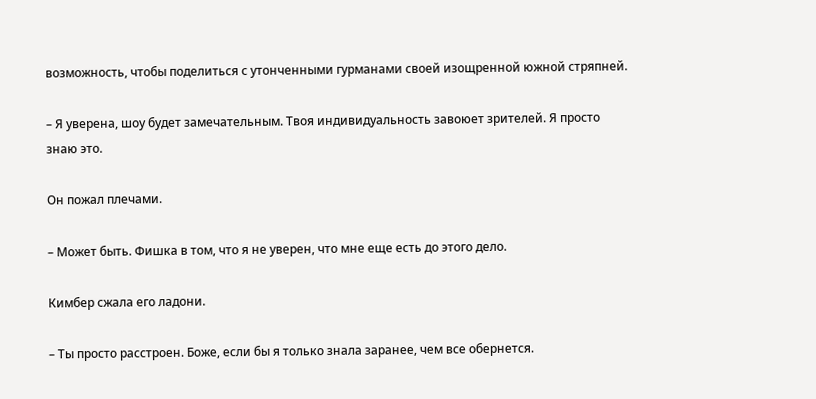возможность, чтобы поделиться с утонченными гурманами своей изощренной южной стряпней.

– Я уверена, шоу будет замечательным. Твоя индивидуальность завоюет зрителей. Я просто знаю это.

Он пожал плечами.

– Может быть. Фишка в том, что я не уверен, что мне еще есть до этого дело.

Кимбер сжала его ладони.

– Ты просто расстроен. Боже, если бы я только знала заранее, чем все обернется.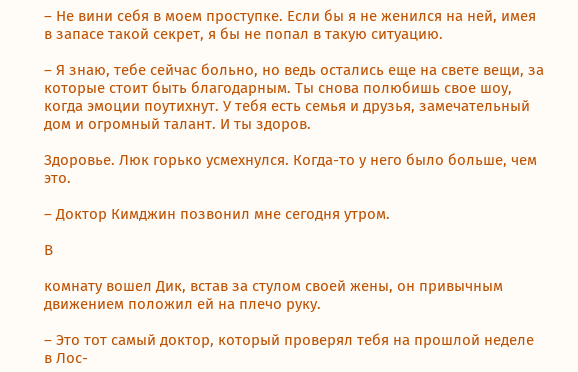– Не вини себя в моем проступке. Если бы я не женился на ней, имея в запасе такой секрет, я бы не попал в такую ситуацию.

– Я знаю, тебе сейчас больно, но ведь остались еще на свете вещи, за которые стоит быть благодарным. Ты снова полюбишь свое шоу, когда эмоции поутихнут. У тебя есть семья и друзья, замечательный дом и огромный талант. И ты здоров.

Здоровье. Люк горько усмехнулся. Когда-то у него было больше, чем это.

– Доктор Кимджин позвонил мне сегодня утром.

В

комнату вошел Дик, встав за стулом своей жены, он привычным движением положил ей на плечо руку.

– Это тот самый доктор, который проверял тебя на прошлой неделе в Лос-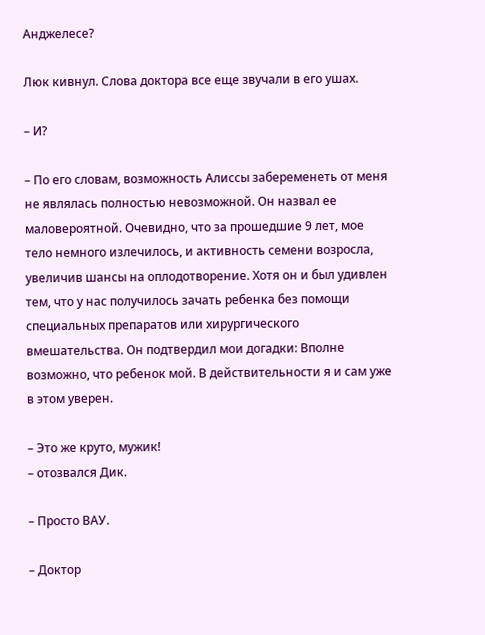Анджелесе?

Люк кивнул. Слова доктора все еще звучали в его ушах.

– И?

– По его словам, возможность Алиссы забеременеть от меня не являлась полностью невозможной. Он назвал ее маловероятной. Очевидно, что за прошедшие 9 лет, мое тело немного излечилось, и активность семени возросла, увеличив шансы на оплодотворение. Хотя он и был удивлен тем, что у нас получилось зачать ребенка без помощи специальных препаратов или хирургического вмешательства. Он подтвердил мои догадки: Вполне возможно, что ребенок мой. В действительности я и сам уже в этом уверен.

– Это же круто, мужик!
– отозвался Дик.

– Просто ВАУ.

– Доктор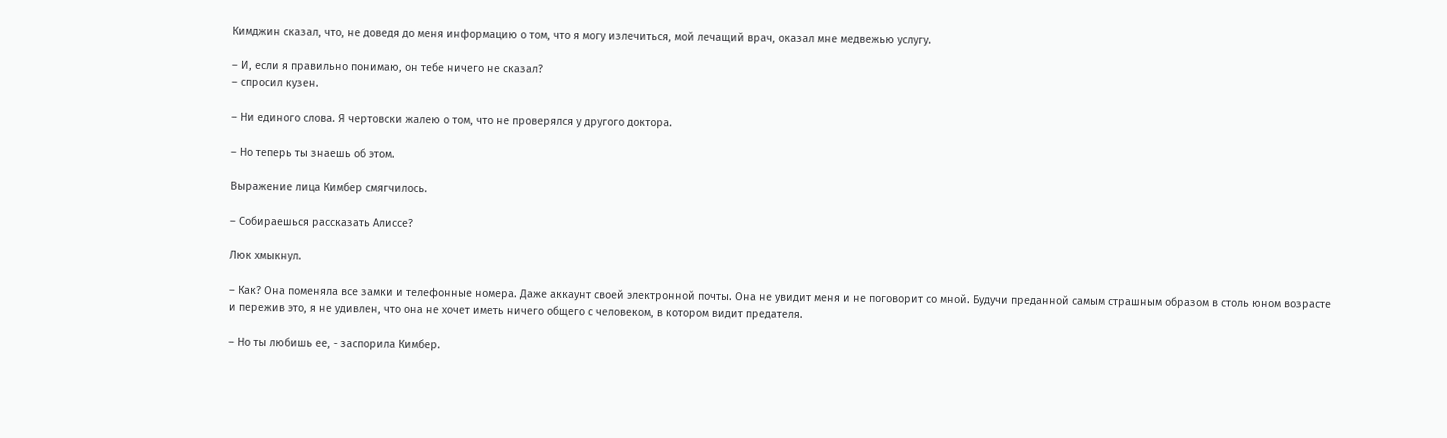Кимджин сказал, что, не доведя до меня информацию о том, что я могу излечиться, мой лечащий врач, оказал мне медвежью услугу.

– И, если я правильно понимаю, он тебе ничего не сказал?
– спросил кузен.

– Ни единого слова. Я чертовски жалею о том, что не проверялся у другого доктора.

– Но теперь ты знаешь об этом.

Выражение лица Кимбер смягчилось.

– Собираешься рассказать Алиссе?

Люк хмыкнул.

– Как? Она поменяла все замки и телефонные номера. Даже аккаунт своей электронной почты. Она не увидит меня и не поговорит со мной. Будучи преданной самым страшным образом в столь юном возрасте и пережив это, я не удивлен, что она не хочет иметь ничего общего с человеком, в котором видит предателя.

– Но ты любишь ее, - заспорила Кимбер.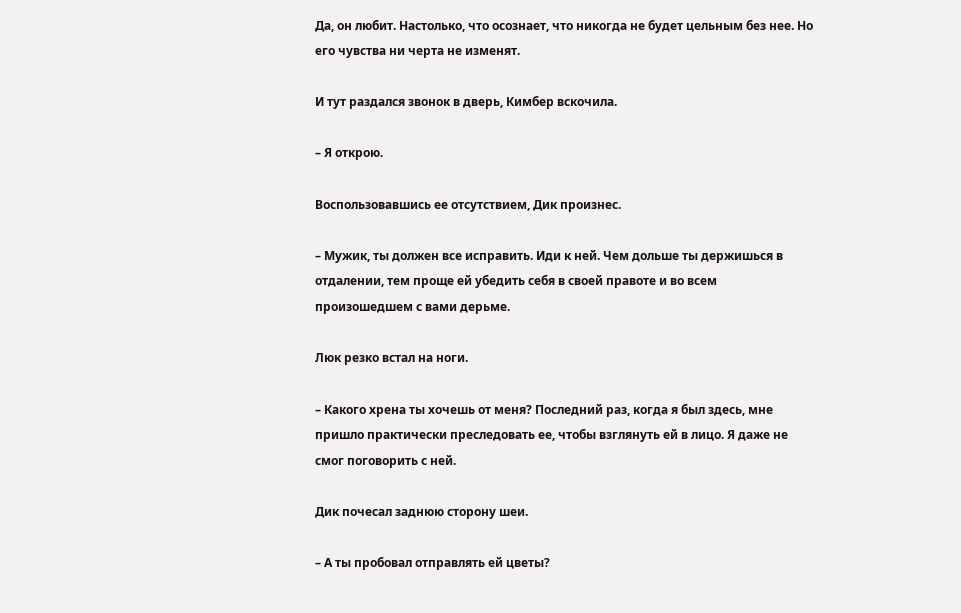Да, он любит. Настолько, что осознает, что никогда не будет цельным без нее. Но его чувства ни черта не изменят.

И тут раздался звонок в дверь, Кимбер вскочила.

– Я открою.

Воспользовавшись ее отсутствием, Дик произнес.

– Мужик, ты должен все исправить. Иди к ней. Чем дольше ты держишься в отдалении, тем проще ей убедить себя в своей правоте и во всем произошедшем с вами дерьме.

Люк резко встал на ноги.

– Какого хрена ты хочешь от меня? Последний раз, когда я был здесь, мне пришло практически преследовать ее, чтобы взглянуть ей в лицо. Я даже не смог поговорить с ней.

Дик почесал заднюю сторону шеи.

– А ты пробовал отправлять ей цветы?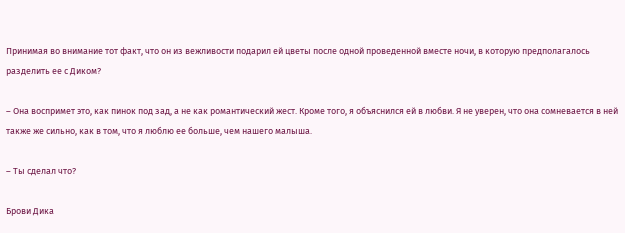Принимая во внимание тот факт, что он из вежливости подарил ей цветы после одной проведенной вместе ночи, в которую предполагалось разделить ее с Диком?

– Она воспримет это, как пинок под зад, а не как романтический жест. Кроме того, я объяснился ей в любви. Я не уверен, что она сомневается в ней также же сильно, как в том, что я люблю ее больше, чем нашего малыша.

– Ты сделал что?

Брови Дика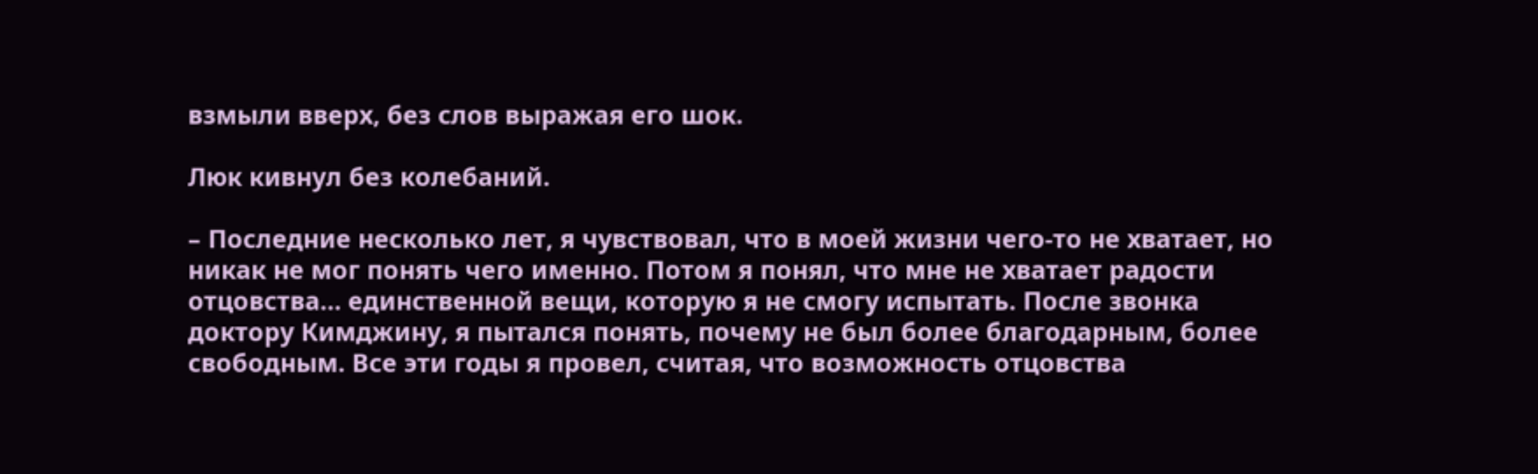взмыли вверх, без слов выражая его шок.

Люк кивнул без колебаний.

– Последние несколько лет, я чувствовал, что в моей жизни чего-то не хватает, но никак не мог понять чего именно. Потом я понял, что мне не хватает радости отцовства… единственной вещи, которую я не смогу испытать. После звонка доктору Кимджину, я пытался понять, почему не был более благодарным, более свободным. Все эти годы я провел, считая, что возможность отцовства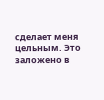сделает меня цельным. Это заложено в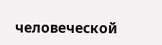человеческой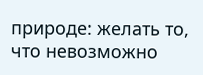природе: желать то, что невозможно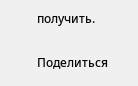получить.

Поделиться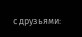с друзьями: